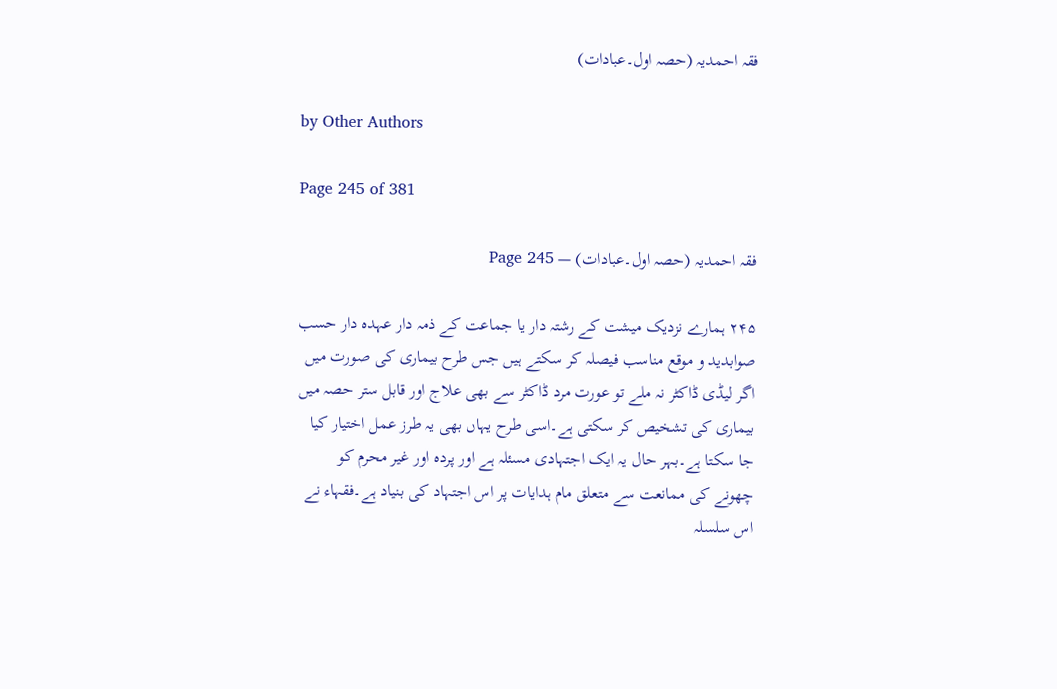فقہ احمدیہ (حصہ اول۔عبادات)

by Other Authors

Page 245 of 381

فقہ احمدیہ (حصہ اول۔عبادات) — Page 245

۲۴۵ ہمارے نزدیک میشت کے رشتہ دار یا جماعت کے ذمہ دار عہدہ دار حسب صوابدید و موقع مناسب فیصلہ کر سکتے ہیں جس طرح بیماری کی صورت میں اگر لیڈی ڈاکٹر نہ ملے تو عورت مرد ڈاکٹر سے بھی علاج اور قابل ستر حصہ میں بیماری کی تشخیص کر سکتی ہے۔اسی طرح یہاں بھی یہ طرز عمل اختیار کیا جا سکتا ہے۔بہر حال یہ ایک اجتہادی مسئلہ ہے اور پردہ اور غیر محرم کو چھونے کی ممانعت سے متعلق مام ہدایات پر اس اجتہاد کی بنیاد ہے۔فقہاء نے اس سلسلہ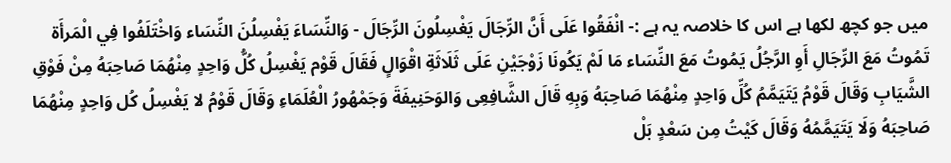میں جو کچھ لکھا ہے اس کا خلاصہ یہ ہے :- انْفَقُوا عَلَى أَنَّ الرِّجَالَ يَغْسِلُونَ الرِّجَالَ - وَالنِّسَاءَ يَفْسِلُنَ النِّسَاء وَاخْتَلَفُوا فِي الْمَرأَة تَمُوتُ مَعَ الرِّجَالِ أَوِ الرَّجُلُ يَمُوتُ مَعَ النِّسَاء مَا لَمْ يَكُونَا زَوْجَيْنِ عَلَى ثَلَاثَةِ اقْوَالٍ فَقَالَ قَوْم يَغْسِلُ كُلُّ وَاحِدٍ مِنْهُمَا صَاحِبَهُ مِنْ فَوْقِ الشَّيَابِ وَقَالَ قَوْمُ يَتَيَمَّمُ كُلِّ وَاحِدٍ مِنْهُمَا صَاحِبَهُ وَبِهِ قَالَ الشَّافِعِى وَالوَحَنِيفَةَ وَجَمْهُورُ الْعُلَمَاءِ وَقَالَ قَوْمُ لا يَغْسِلُ كُل وَاحِدٍ مِنْهُمَا صَاحِبَهُ وَلَا يَتَيَمَّمُهُ وَقَالَ كَيْتُ مِن سَعْدٍ بَلْ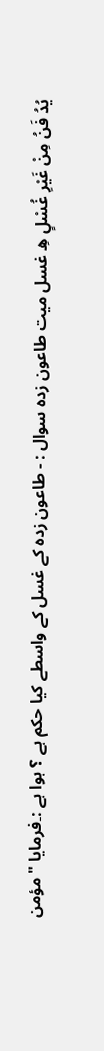يُدُ فَنُ مِنْ غَيْرِ غُسْلٍ هِ غسل میت طاعون زده سوال : - طاعون زدہ کے غسل کے واسطے کیا حکم ہے ؟ ہوا ہے :۔فرمایا " مؤمن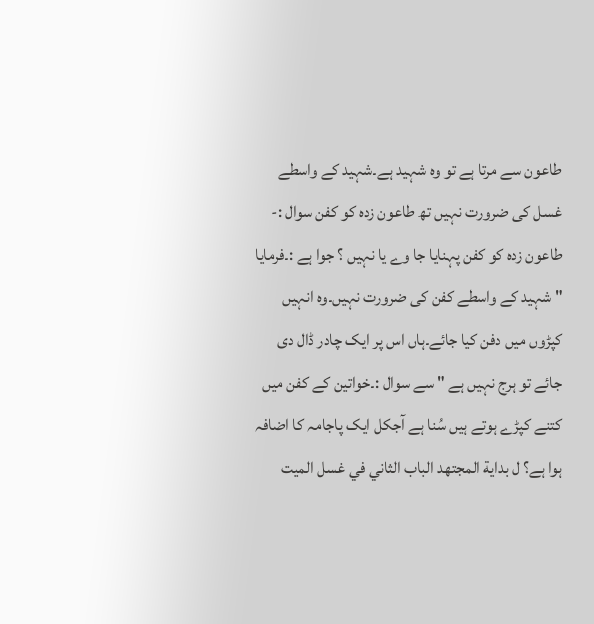طاعون سے مرتا ہے تو وہ شہید ہے۔شہید کے واسطے غسل کی ضرورت نہیں تھ طاعون زدہ کو کفن سوال :- طاعون زدہ کو کفن پہنایا جا وے یا نہیں ؟ جوا ہے :۔فرمایا " شہید کے واسطے کفن کی ضرورت نہیں۔وہ انہیں کپڑوں میں دفن کیا جائے۔ہاں اس پر ایک چادر ڈال دی جائے تو ہرج نہیں ہے " سے سوال :۔خواتین کے کفن میں کتنے کپڑے ہوتے ہیں سُنا ہے آجکل ایک پاجامہ کا اضافہ ہوا ہے؟ ل بداية المجتهد الباب الثاني في غسل الميت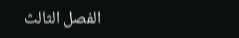الفصل الثالث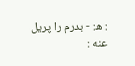: ه: - بدرم را پریل عنه :